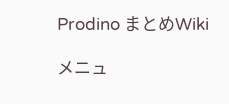Prodino まとめWiki

メニュ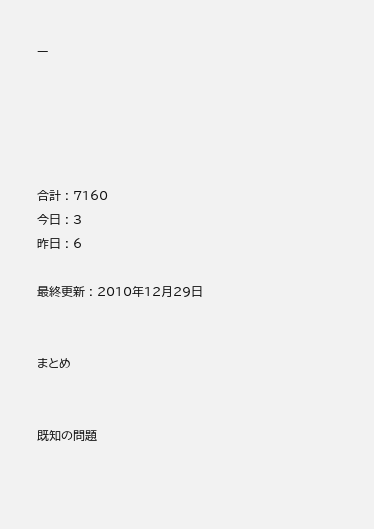ー





合計 : 7160
今日 : 3
昨日 : 6

最終更新 : 2010年12月29日


まとめ


既知の問題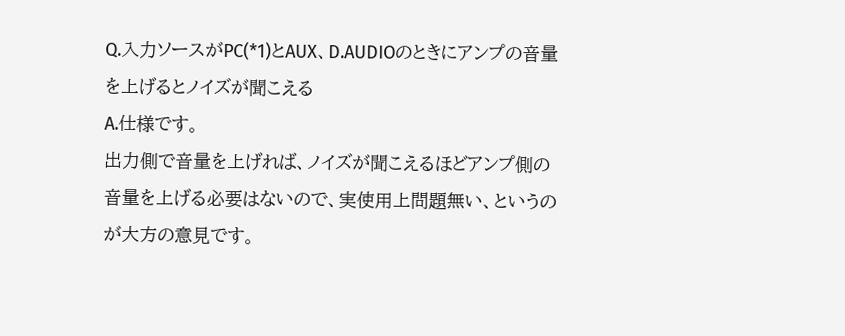Q.入力ソースがPC(*1)とAUX、D.AUDIOのときにアンプの音量を上げるとノイズが聞こえる
A.仕様です。
出力側で音量を上げれば、ノイズが聞こえるほどアンプ側の音量を上げる必要はないので、実使用上問題無い、というのが大方の意見です。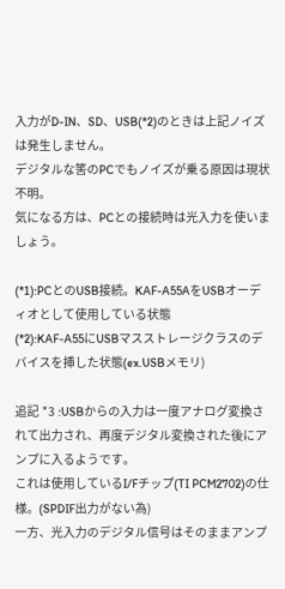入力がD-IN、SD、USB(*2)のときは上記ノイズは発生しません。
デジタルな筈のPCでもノイズが乗る原因は現状不明。
気になる方は、PCとの接続時は光入力を使いましょう。

(*1):PCとのUSB接続。KAF-A55AをUSBオーディオとして使用している状態
(*2):KAF-A55にUSBマスストレージクラスのデバイスを挿した状態(ex.USBメモリ)

追記 *3 :USBからの入力は一度アナログ変換されて出力され、再度デジタル変換された後にアンプに入るようです。
これは使用しているI/Fチップ(TI PCM2702)の仕様。(SPDIF出力がない為)
一方、光入力のデジタル信号はそのままアンプ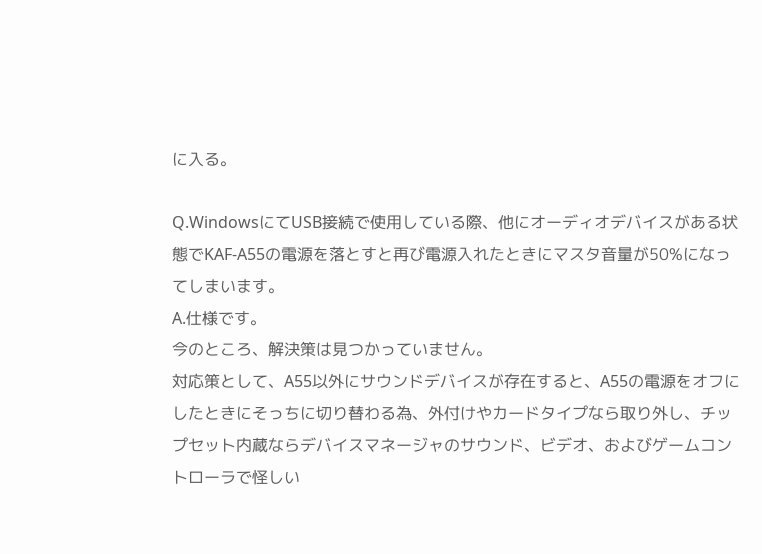に入る。

Q.WindowsにてUSB接続で使用している際、他にオーディオデバイスがある状態でKAF-A55の電源を落とすと再び電源入れたときにマスタ音量が50%になってしまいます。
A.仕様です。
今のところ、解決策は見つかっていません。
対応策として、A55以外にサウンドデバイスが存在すると、A55の電源をオフにしたときにそっちに切り替わる為、外付けやカードタイプなら取り外し、チップセット内蔵ならデバイスマネージャのサウンド、ビデオ、およびゲームコントローラで怪しい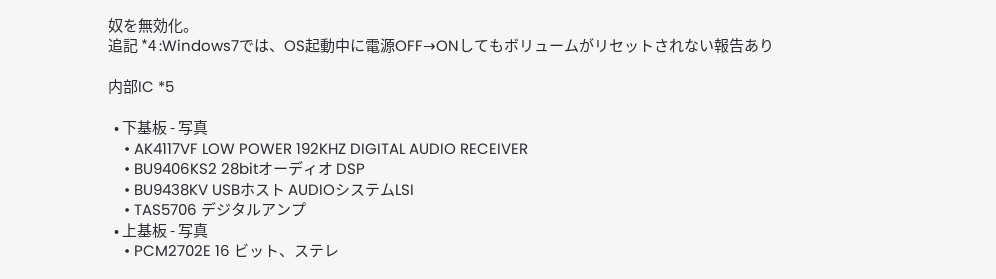奴を無効化。
追記 *4 :Windows7では、OS起動中に電源OFF→ONしてもボリュームがリセットされない報告あり

内部IC *5

  • 下基板 - 写真
    • AK4117VF LOW POWER 192KHZ DIGITAL AUDIO RECEIVER
    • BU9406KS2 28bitオーディオ DSP
    • BU9438KV USBホスト AUDIOシステムLSI
    • TAS5706 デジタルアンプ
  • 上基板 - 写真
    • PCM2702E 16 ビット、ステレ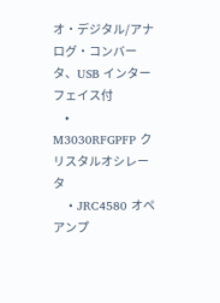オ・デジタル/アナログ・コンバータ、USB インターフェイス付
    • M3030RFGPFP クリスタルオシレータ
    • JRC4580 オペアンプ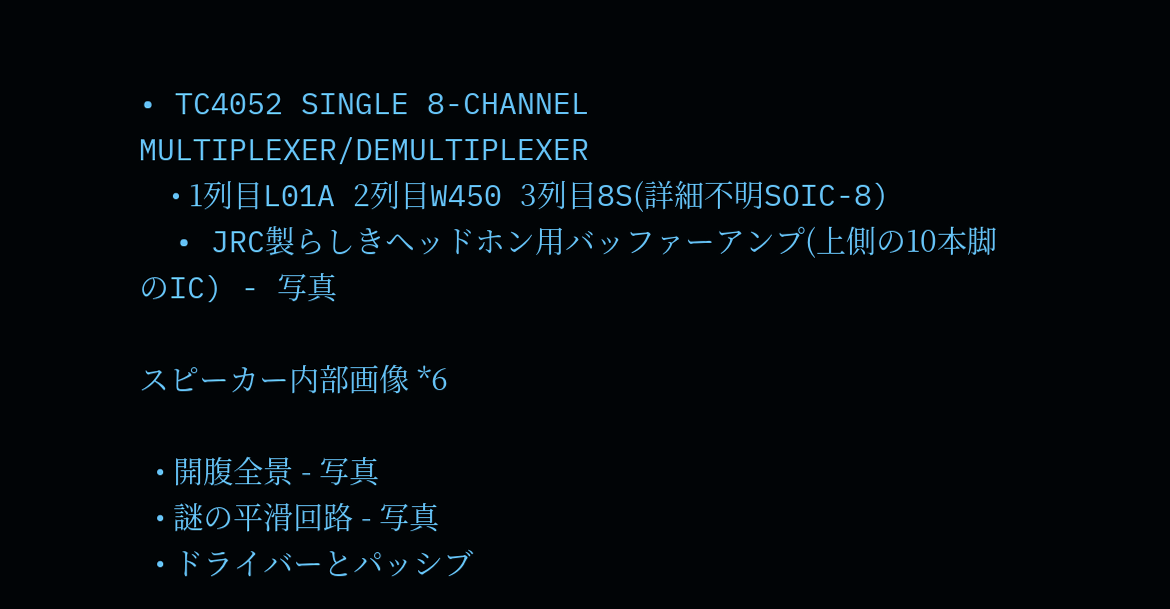• TC4052 SINGLE 8-CHANNEL MULTIPLEXER/DEMULTIPLEXER
    • 1列目L01A 2列目W450 3列目8S(詳細不明SOIC-8)
  • JRC製らしきヘッドホン用バッファーアンプ(上側の10本脚のIC) - 写真

スピーカー内部画像 *6

  • 開腹全景 - 写真
  • 謎の平滑回路 - 写真
  • ドライバーとパッシブ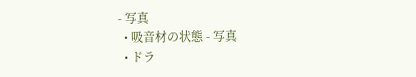- 写真
  • 吸音材の状態 - 写真
  • ドラ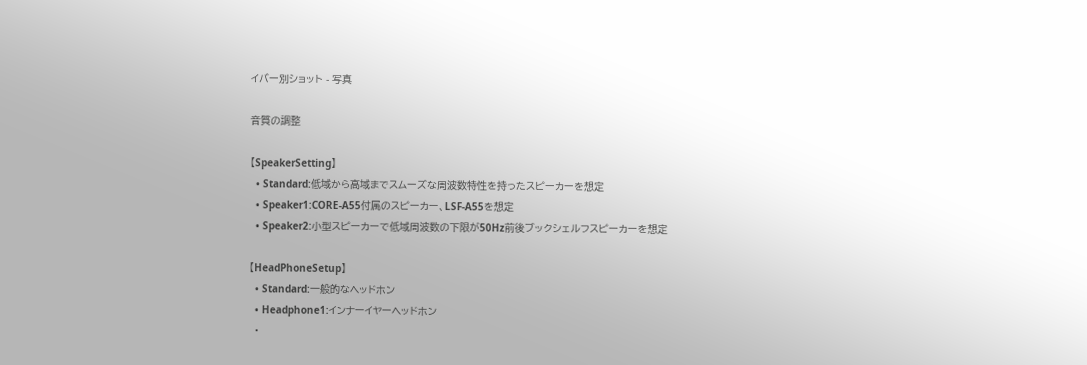イバー別ショット - 写真

音質の調整

【SpeakerSetting】
  • Standard:低域から高域までスムーズな周波数特性を持ったスピーカーを想定
  • Speaker1:CORE-A55付属のスピーカー、LSF-A55を想定
  • Speaker2:小型スピーカーで低域周波数の下限が50Hz前後ブックシェルフスピーカーを想定

【HeadPhoneSetup】
  • Standard:一般的なヘッドホン
  • Headphone1:インナーイヤーヘッドホン
  •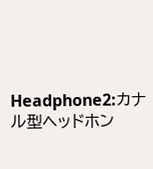Headphone2:カナル型ヘッドホン